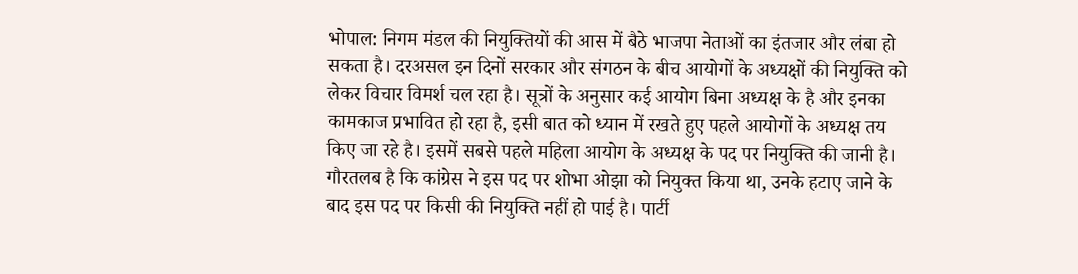भोपाल: निगम मंडल की नियुक्तियों की आस में बैठे भाजपा नेताओं का इंतजार और लंबा हो सकता है। दरअसल इन दिनों सरकार और संगठन के बीच आयोगों के अध्यक्षों की नियुक्ति को लेकर विचार विमर्श चल रहा है। सूत्रों के अनुसार कई आयोग बिना अध्यक्ष के है और इनका कामकाज प्रभावित हो रहा है, इसी बात को ध्यान में रखते हुए पहले आयोगों के अध्यक्ष तय किए जा रहे है। इसमें सबसे पहले महिला आयोग के अध्यक्ष के पद पर नियुक्ति की जानी है। गौरतलब है कि कांग्रेस ने इस पद पर शोभा ओझा को नियुक्त किया था, उनके हटाए जाने के बाद इस पद पर किसी की नियुक्ति नहीं हो पाई है। पार्टी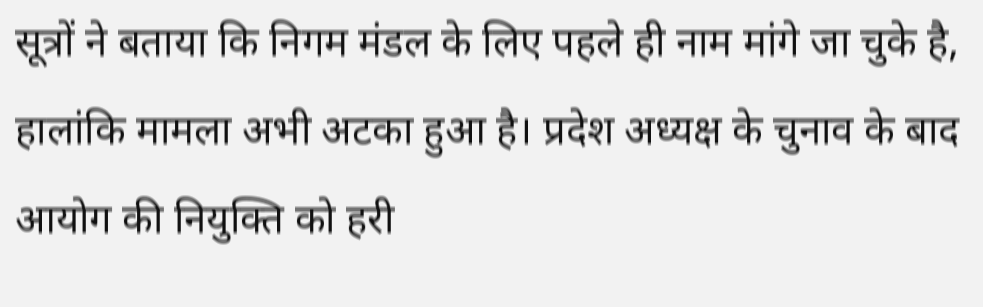सूत्रों ने बताया कि निगम मंडल के लिए पहले ही नाम मांगे जा चुके है, हालांकि मामला अभी अटका हुआ है। प्रदेश अध्यक्ष के चुनाव के बाद आयोग की नियुक्ति को हरी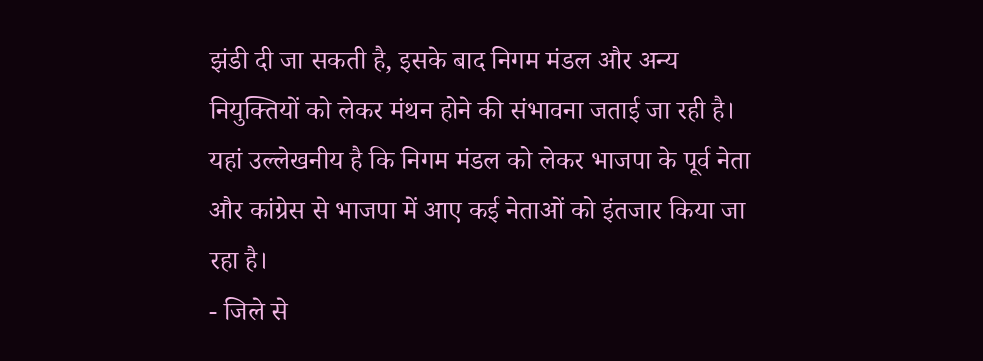झंडी दी जा सकती है, इसके बाद निगम मंडल और अन्य नियुक्तियों को लेकर मंथन होने की संभावना जताई जा रही है। यहां उल्लेखनीय है कि निगम मंडल को लेकर भाजपा के पूर्व नेता और कांग्रेस से भाजपा में आए कई नेताओं को इंतजार किया जा रहा है।
- जिले से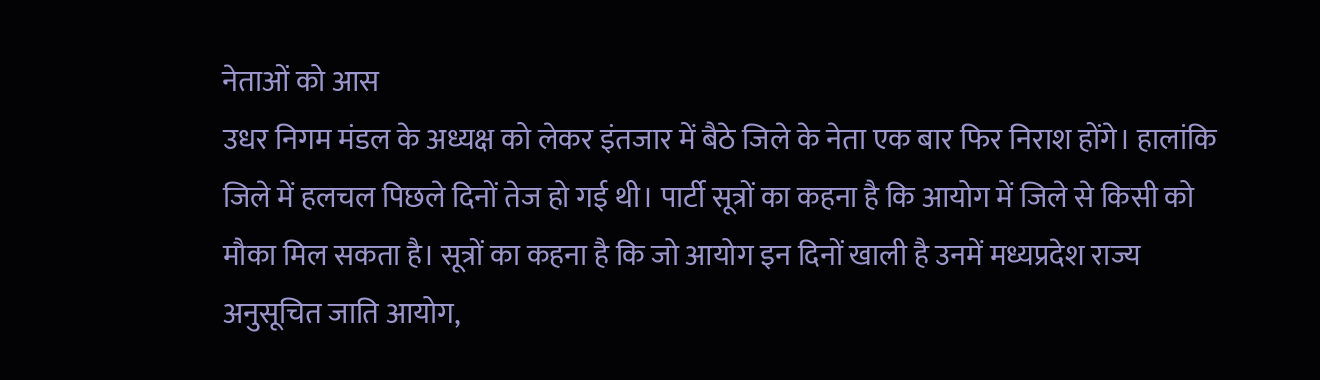नेताओं को आस
उधर निगम मंडल के अध्यक्ष को लेकर इंतजार में बैठे जिले के नेता एक बार फिर निराश होंगे। हालांकि जिले में हलचल पिछले दिनों तेज हो गई थी। पार्टी सूत्रों का कहना है कि आयोग में जिले से किसी को मौका मिल सकता है। सूत्रों का कहना है कि जो आयोग इन दिनों खाली है उनमें मध्यप्रदेश राज्य अनुसूचित जाति आयोग,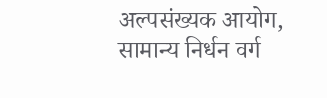अल्पसंख्यक आयोग, सामान्य निर्धन वर्ग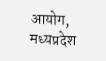आयोग, मध्यप्रदेश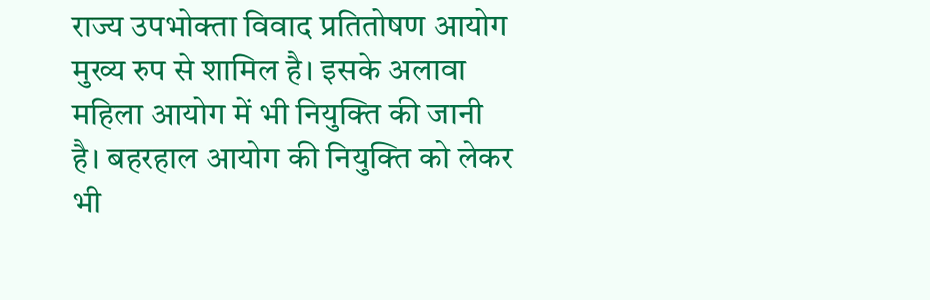राज्य उपभोक्ता विवाद प्रतितोषण आयोग मुख्य रुप से शामिल है। इसके अलावा महिला आयोग में भी नियुक्ति की जानी है। बहरहाल आयोग की नियुक्ति को लेकर भी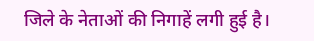जिले के नेताओं की निगाहें लगी हुई है।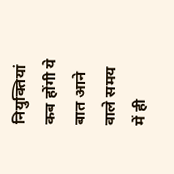नियुक्तियां कब होंगी ये बात आने वाले समय में ही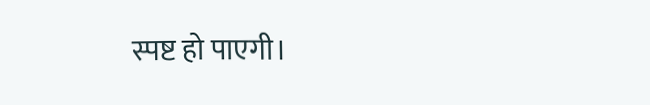स्पष्ट हो पाएगी।